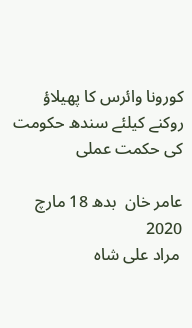کورونا وائرس کا پھیلاؤ روکنے کیلئے سندھ حکومت کی حکمت عملی

عامر خان  بدھ 18 مارچ 2020
 مراد علی شاہ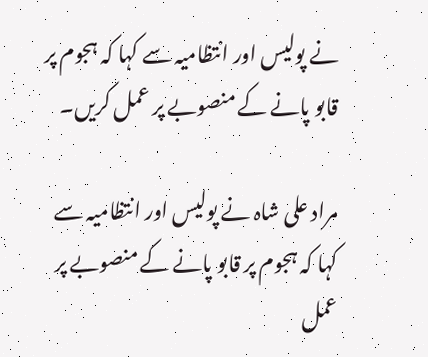نے پولیس اور انتظامیہ سے کہا کہ ہجوم پر قابو پانے کے منصوبے پر عمل کریں۔

مراد علی شاہ نے پولیس اور انتظامیہ سے کہا کہ ہجوم پر قابو پانے کے منصوبے پر عمل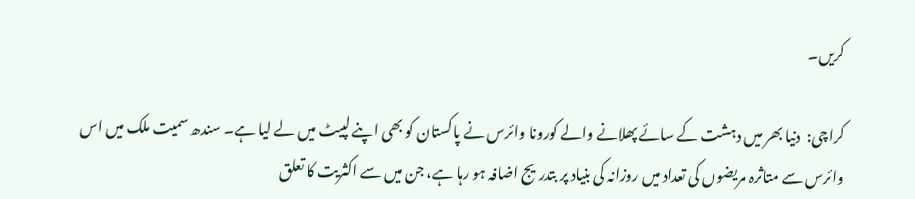کریں۔

کراچی:  دنیا بھر میں دہشت کے سائے پھلانے والے کورونا وائرس نے پاکستان کو بھی اپنے لپیٹ میں لے لیا ہے۔ سندھ سمیت ملک میں اس وائرس سے متاثرہ مریضوں کی تعداد میں روزانہ کی بنیاد پر بتدریج اضافہ ہو رہا ہے، جن میں سے اکثریت کا تعلق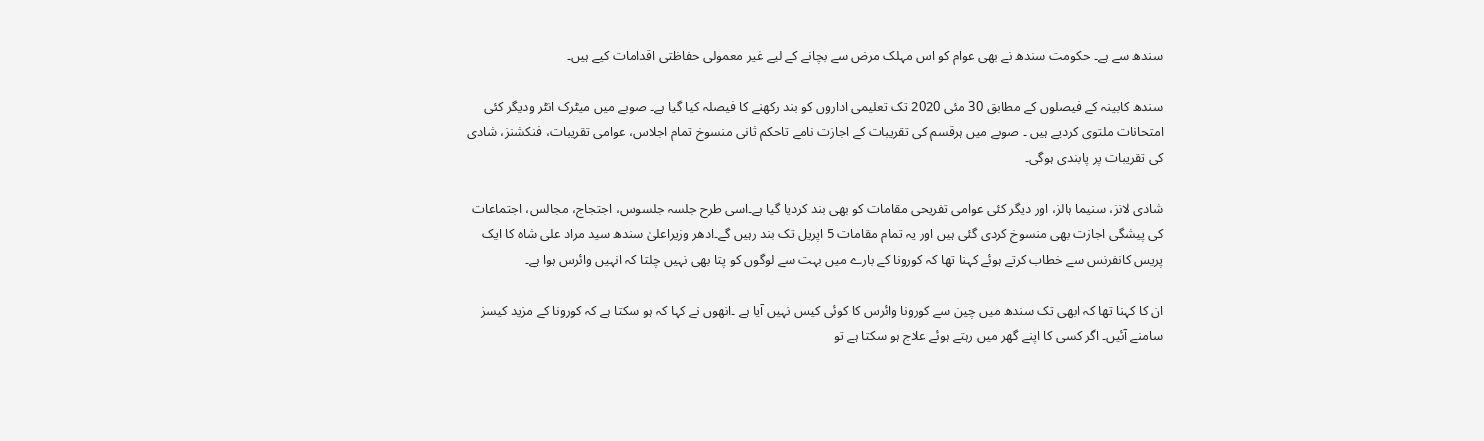سندھ سے ہے۔ حکومت سندھ نے بھی عوام کو اس مہلک مرض سے بچانے کے لیے غیر معمولی حفاظتی اقدامات کیے ہیں۔

سندھ کابینہ کے فیصلوں کے مطابق 30 مئی 2020 تک تعلیمی اداروں کو بند رکھنے کا فیصلہ کیا گیا ہے۔ صوبے میں میٹرک انٹر ودیگر کئی امتحانات ملتوی کردیے ہیں ۔ صوبے میں ہرقسم کی تقریبات کے اجازت نامے تاحکم ثانی منسوخ تمام اجلاس، عوامی تقریبات، فنکشنز، شادی کی تقریبات پر پابندی ہوگی۔

شادی لانز، سنیما ہالز، اور دیگر کئی عوامی تفریحی مقامات کو بھی بند کردیا گیا ہے۔اسی طرح جلسہ جلسوس، اجتجاج، مجالس، اجتماعات کی پیشگی اجازت بھی منسوخ کردی گئی ہیں اور یہ تمام مقامات 5 اپریل تک بند رہیں گے۔ادھر وزیراعلیٰ سندھ سید مراد علی شاہ کا ایک پریس کانفرنس سے خطاب کرتے ہوئے کہنا تھا کہ کورونا کے بارے میں بہت سے لوگوں کو پتا بھی نہیں چلتا کہ انہیں وائرس ہوا ہے۔

ان کا کہنا تھا کہ ابھی تک سندھ میں چین سے کورونا وائرس کا کوئی کیس نہیں آیا ہے ۔انھوں نے کہا کہ ہو سکتا ہے کہ کورونا کے مزید کیسز سامنے آئیں۔ اگر کسی کا اپنے گھر میں رہتے ہوئے علاج ہو سکتا ہے تو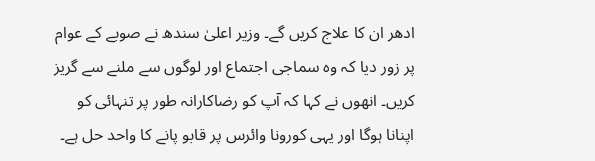ادھر ان کا علاج کریں گے۔ وزیر اعلیٰ سندھ نے صوبے کے عوام پر زور دیا کہ وہ سماجی اجتماع اور لوگوں سے ملنے سے گریز کریں۔ انھوں نے کہا کہ آپ کو رضاکارانہ طور پر تنہائی کو اپنانا ہوگا اور یہی کورونا وائرس پر قابو پانے کا واحد حل ہے۔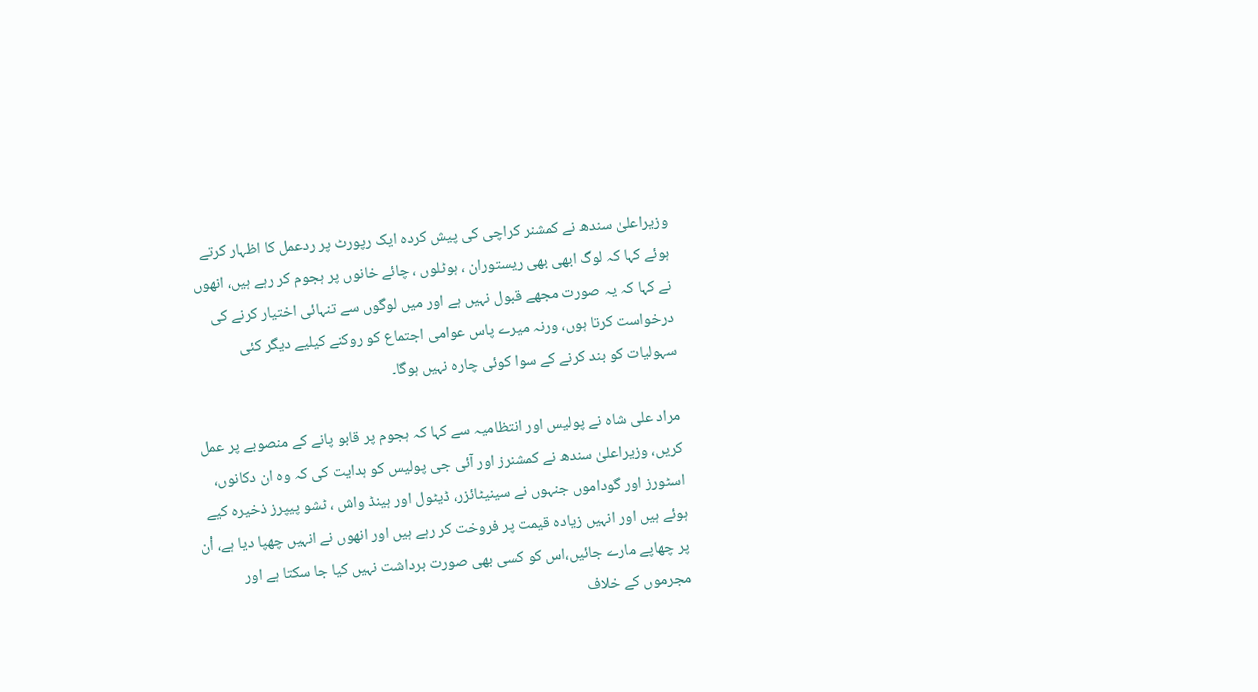وزیراعلیٰ سندھ نے کمشنر کراچی کی پیش کردہ ایک رپورٹ پر ردعمل کا اظہار کرتے ہوئے کہا کہ لوگ ابھی بھی ریستوران ، ہوٹلوں ، چائے خانوں پر ہجوم کر رہے ہیں، انھوں نے کہا کہ یہ صورت مجھے قبول نہیں ہے اور میں لوگوں سے تنہائی اختیار کرنے کی درخواست کرتا ہوں، ورنہ میرے پاس عوامی اجتماع کو روکنے کیلیے دیگر کئی سہولیات کو بند کرنے کے سوا کوئی چارہ نہیں ہوگا۔

مراد علی شاہ نے پولیس اور انتظامیہ سے کہا کہ ہجوم پر قابو پانے کے منصوبے پر عمل کریں، وزیراعلیٰ سندھ نے کمشنرز اور آئی جی پولیس کو ہدایت کی کہ وہ ان دکانوں، اسٹورز اور گوداموں جنہوں نے سینیٹائزر، ڈیٹول اور ہینڈ واش ، ٹشو پیپرز ذخیرہ کیے ہوئے ہیں اور انہیں زیادہ قیمت پر فروخت کر رہے ہیں اور انھوں نے انہیں چھپا دیا ہے، اْن پر چھاپے مارے جائیں،اس کو کسی بھی صورت برداشت نہیں کیا جا سکتا ہے اور مجرموں کے خلاف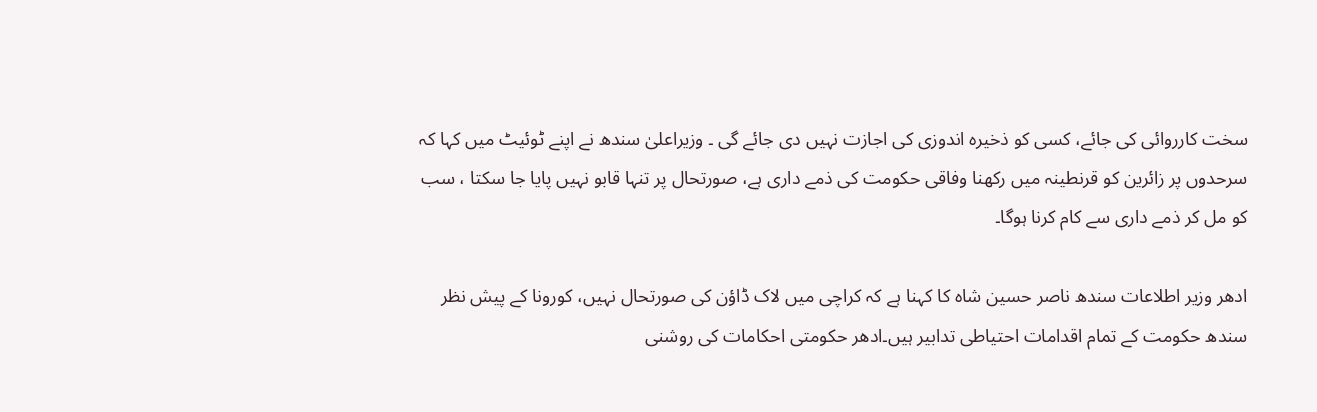سخت کارروائی کی جائے، کسی کو ذخیرہ اندوزی کی اجازت نہیں دی جائے گی ۔ وزیراعلیٰ سندھ نے اپنے ٹوئیٹ میں کہا کہ سرحدوں پر زائرین کو قرنطینہ میں رکھنا وفاقی حکومت کی ذمے داری ہے، صورتحال پر تنہا قابو نہیں پایا جا سکتا ، سب کو مل کر ذمے داری سے کام کرنا ہوگا۔

ادھر وزیر اطلاعات سندھ ناصر حسین شاہ کا کہنا ہے کہ کراچی میں لاک ڈاؤن کی صورتحال نہیں، کورونا کے پیش نظر سندھ حکومت کے تمام اقدامات احتیاطی تدابیر ہیں۔ادھر حکومتی احکامات کی روشنی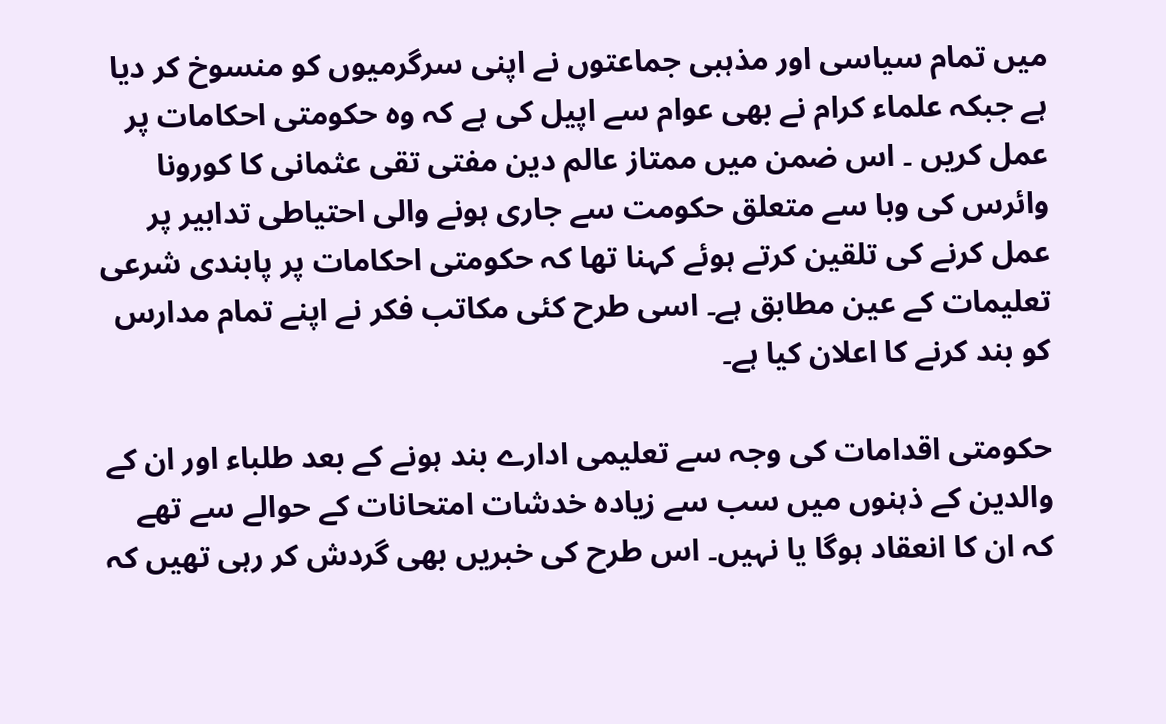میں تمام سیاسی اور مذہبی جماعتوں نے اپنی سرگرمیوں کو منسوخ کر دیا ہے جبکہ علماء کرام نے بھی عوام سے اپیل کی ہے کہ وہ حکومتی احکامات پر عمل کریں ۔ اس ضمن میں ممتاز عالم دین مفتی تقی عثمانی کا کورونا وائرس کی وبا سے متعلق حکومت سے جاری ہونے والی احتیاطی تدابیر پر عمل کرنے کی تلقین کرتے ہوئے کہنا تھا کہ حکومتی احکامات پر پابندی شرعی تعلیمات کے عین مطابق ہے۔ اسی طرح کئی مکاتب فکر نے اپنے تمام مدارس کو بند کرنے کا اعلان کیا ہے۔

حکومتی اقدامات کی وجہ سے تعلیمی ادارے بند ہونے کے بعد طلباء اور ان کے والدین کے ذہنوں میں سب سے زیادہ خدشات امتحانات کے حوالے سے تھے کہ ان کا انعقاد ہوگا یا نہیں۔ اس طرح کی خبریں بھی گردش کر رہی تھیں کہ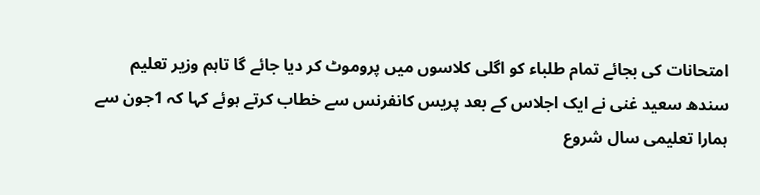امتحانات کی بجائے تمام طلباء کو اگلی کلاسوں میں پروموٹ کر دیا جائے گا تاہم وزیر تعلیم سندھ سعید غنی نے ایک اجلاس کے بعد پریس کانفرنس سے خطاب کرتے ہوئے کہا کہ 1جون سے ہمارا تعلیمی سال شروع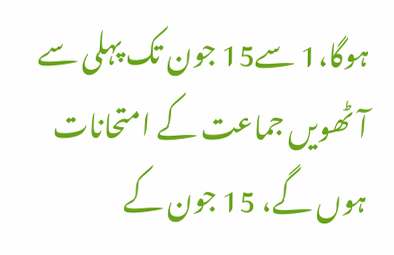ہوگا،1 سے15 جون تک پہلی سے آٹھویں جماعت کے امتحانات ہوں گے، 15 جون کے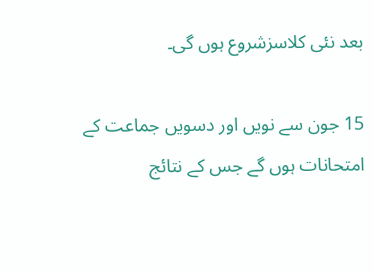بعد نئی کلاسزشروع ہوں گی۔

15 جون سے نویں اور دسویں جماعت کے امتحانات ہوں گے جس کے نتائج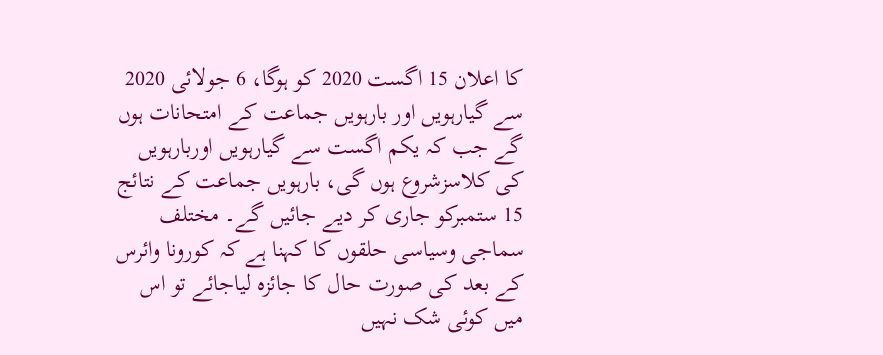کا اعلان 15 اگست 2020 کو ہوگا، 6 جولائی 2020 سے گیارہویں اور بارہویں جماعت کے امتحانات ہوں گے جب کہ یکم اگست سے گیارہویں اوربارہویں کی کلاسزشروع ہوں گی، بارہویں جماعت کے نتائج 15 ستمبرکو جاری کر دیے جائیں گے۔ مختلف سماجی وسیاسی حلقوں کا کہنا ہے کہ کورونا وائرس کے بعد کی صورت حال کا جائزہ لیاجائے تو اس میں کوئی شک نہیں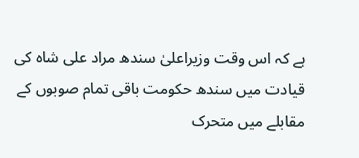ہے کہ اس وقت وزیراعلیٰ سندھ مراد علی شاہ کی قیادت میں سندھ حکومت باقی تمام صوبوں کے مقابلے میں متحرک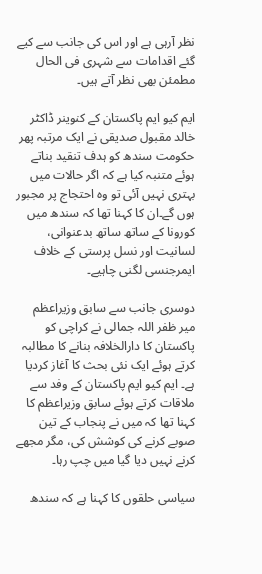نظر آرہی ہے اور اس کی جانب سے کیے گئے اقدامات سے شہری فی الحال مطمئن بھی نظر آتے ہیں۔

ایم کیو ایم پاکستان کے کنوینر ڈاکٹر خالد مقبول صدیقی نے ایک مرتبہ پھر حکومت سندھ کو ہدف تنقید بناتے ہوئے متنبہ کیا ہے کہ اگر حالات میں بہتری نہیں آئی تو وہ احتجاج پر مجبور ہوں گے۔ان کا کہنا تھا کہ سندھ میں کورونا کے ساتھ ساتھ بدعنوانی، لسانیت اور نسل پرستی کے خلاف ایمرجنسی لگنی چاہیے۔

دوسری جانب سے سابق وزیراعظم میر ظفر اللہ جمالی نے کراچی کو پاکستان کا دارالخلافہ بنانے کا مطالبہ کرتے ہوئے ایک نئی بحث کا آغاز کردیا ہے۔ ایم کیو ایم پاکستان کے وفد سے ملاقات کرتے ہوئے سابق وزیراعظم کا کہنا تھا کہ میں نے پنجاب کے تین صوبے کرنے کی کوشش کی، مگر مجھے کرنے نہیں دیا گیا میں چپ رہا۔

سیاسی حلقوں کا کہنا ہے کہ سندھ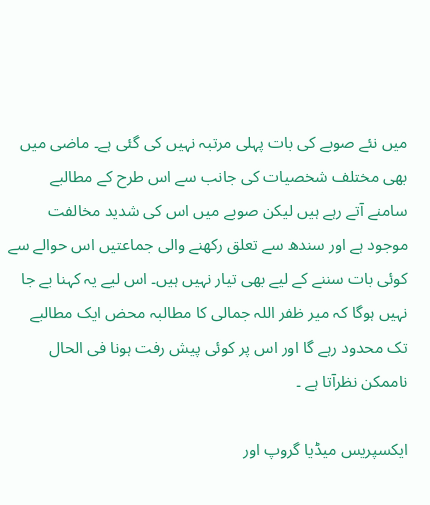میں نئے صوبے کی بات پہلی مرتبہ نہیں کی گئی ہے۔ ماضی میں بھی مختلف شخصیات کی جانب سے اس طرح کے مطالبے سامنے آتے رہے ہیں لیکن صوبے میں اس کی شدید مخالفت موجود ہے اور سندھ سے تعلق رکھنے والی جماعتیں اس حوالے سے کوئی بات سننے کے لیے بھی تیار نہیں ہیں۔ اس لیے یہ کہنا بے جا نہیں ہوگا کہ میر ظفر اللہ جمالی کا مطالبہ محض ایک مطالبے تک محدود رہے گا اور اس پر کوئی پیش رفت ہونا فی الحال ناممکن نظرآتا ہے ۔

ایکسپریس میڈیا گروپ اور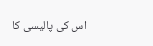اس کی پالیسی کا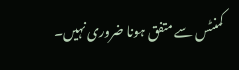کمنٹس سے متفق ہونا ضروری نہیں۔